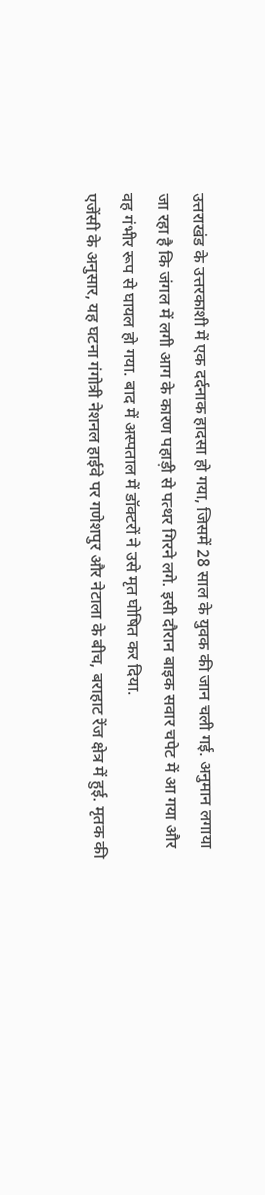उत्तराखंड के उत्तरकाशी में एक दर्दनाक हादसा हो गया, जिसमें 28 साल के युवक की जान चली गई. अनुमान लगाया जा रहा है कि जंगल में लगी आग के कारण पहाड़ी से पत्थर गिरने लगे. इसी दौरान बाइक सवार चपेट में आ गया और वह गंभीर रूप से घायल हो गया. बाद में अस्पताल में डॉक्टरों ने उसे मृत घोषित कर दिया.
एजेंसी के अनुसार, यह घटना गंगोत्री नेशनल हाईवे पर गणेशपुर और नेटाला के बीच, बराहाट रेंज क्षेत्र में हुई. मृतक की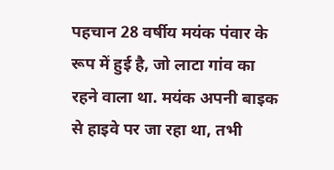पहचान 28 वर्षीय मयंक पंवार के रूप में हुई है, जो लाटा गांव का रहने वाला था. मयंक अपनी बाइक से हाइवे पर जा रहा था, तभी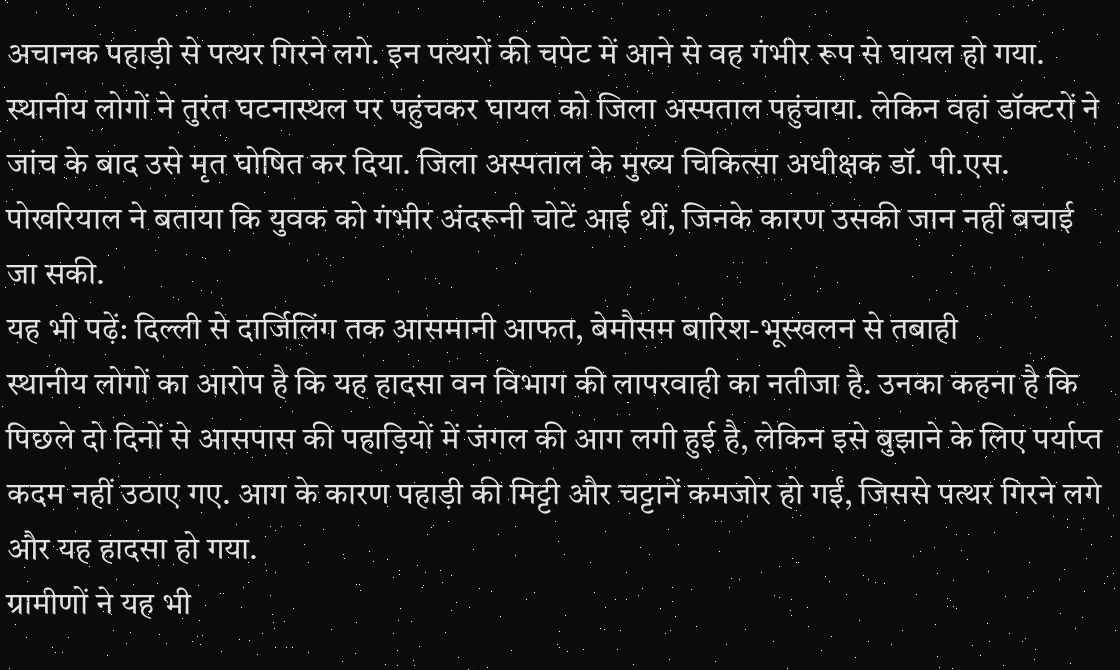अचानक पहाड़ी से पत्थर गिरने लगे. इन पत्थरों की चपेट में आने से वह गंभीर रूप से घायल हो गया.
स्थानीय लोगों ने तुरंत घटनास्थल पर पहुंचकर घायल को जिला अस्पताल पहुंचाया. लेकिन वहां डॉक्टरों ने जांच के बाद उसे मृत घोषित कर दिया. जिला अस्पताल के मुख्य चिकित्सा अधीक्षक डॉ. पी.एस. पोखरियाल ने बताया कि युवक को गंभीर अंदरूनी चोटें आई थीं, जिनके कारण उसकी जान नहीं बचाई जा सकी.
यह भी पढ़ें: दिल्ली से दार्जिलिंग तक आसमानी आफत, बेमौसम बारिश-भूस्खलन से तबाही
स्थानीय लोगों का आरोप है कि यह हादसा वन विभाग की लापरवाही का नतीजा है. उनका कहना है कि पिछले दो दिनों से आसपास की पहाड़ियों में जंगल की आग लगी हुई है, लेकिन इसे बुझाने के लिए पर्याप्त कदम नहीं उठाए गए. आग के कारण पहाड़ी की मिट्टी और चट्टानें कमजोर हो गईं, जिससे पत्थर गिरने लगे और यह हादसा हो गया.
ग्रामीणों ने यह भी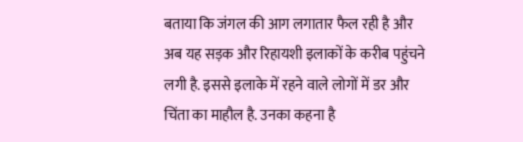बताया कि जंगल की आग लगातार फैल रही है और अब यह सड़क और रिहायशी इलाकों के करीब पहुंचने लगी है. इससे इलाके में रहने वाले लोगों में डर और चिंता का माहौल है. उनका कहना है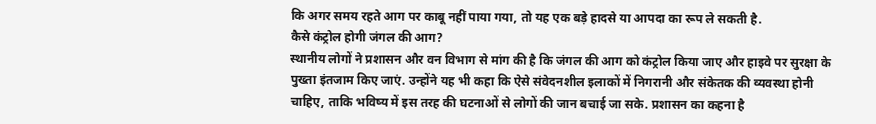कि अगर समय रहते आग पर काबू नहीं पाया गया, तो यह एक बड़े हादसे या आपदा का रूप ले सकती है.
कैसे कंट्रोल होगी जंगल की आग?
स्थानीय लोगों ने प्रशासन और वन विभाग से मांग की है कि जंगल की आग को कंट्रोल किया जाए और हाइवे पर सुरक्षा के पुख्ता इंतजाम किए जाएं. उन्होंने यह भी कहा कि ऐसे संवेदनशील इलाकों में निगरानी और संकेतक की व्यवस्था होनी चाहिए, ताकि भविष्य में इस तरह की घटनाओं से लोगों की जान बचाई जा सके. प्रशासन का कहना है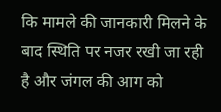कि मामले की जानकारी मिलने के बाद स्थिति पर नजर रखी जा रही है और जंगल की आग को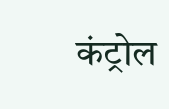कंट्रोल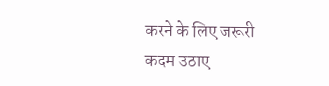करने के लिए जरूरी कदम उठाए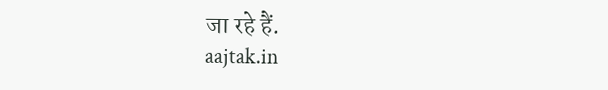जा रहे हैं.
aajtak.in